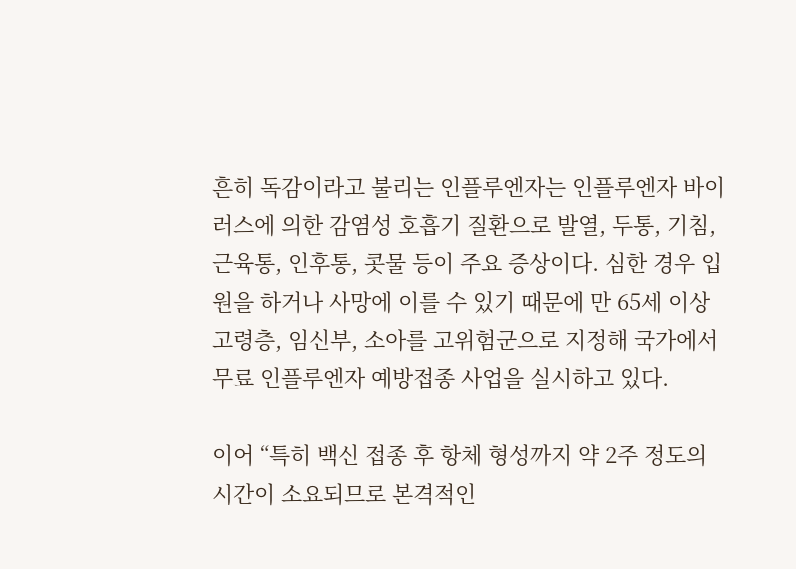흔히 독감이라고 불리는 인플루엔자는 인플루엔자 바이러스에 의한 감염성 호흡기 질환으로 발열, 두통, 기침, 근육통, 인후통, 콧물 등이 주요 증상이다. 심한 경우 입원을 하거나 사망에 이를 수 있기 때문에 만 65세 이상 고령층, 임신부, 소아를 고위험군으로 지정해 국가에서 무료 인플루엔자 예방접종 사업을 실시하고 있다.

이어 “특히 백신 접종 후 항체 형성까지 약 2주 정도의 시간이 소요되므로 본격적인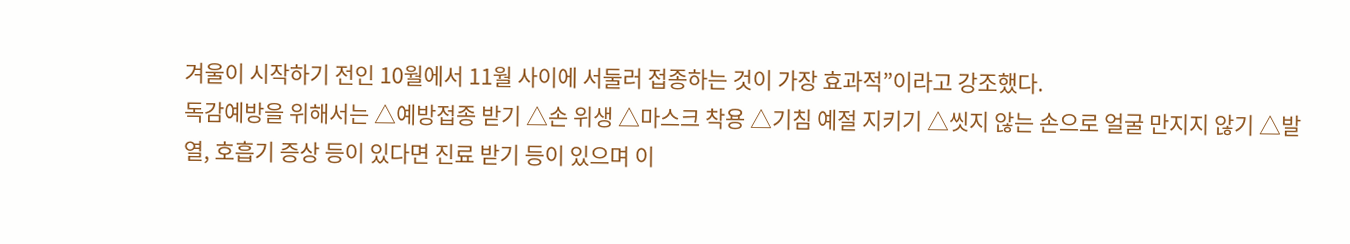겨울이 시작하기 전인 10월에서 11월 사이에 서둘러 접종하는 것이 가장 효과적”이라고 강조했다.
독감예방을 위해서는 △예방접종 받기 △손 위생 △마스크 착용 △기침 예절 지키기 △씻지 않는 손으로 얼굴 만지지 않기 △발열, 호흡기 증상 등이 있다면 진료 받기 등이 있으며 이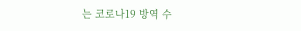는 코로나19 방역 수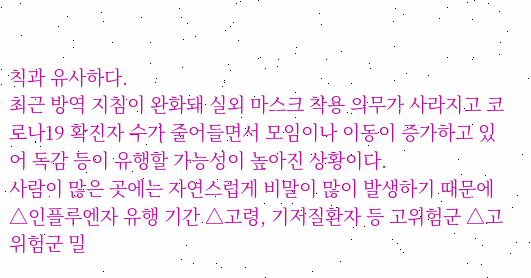칙과 유사하다.
최근 방역 지침이 완화돼 실외 마스크 착용 의무가 사라지고 코로나19 확진자 수가 줄어들면서 모임이나 이동이 증가하고 있어 독감 등이 유행할 가능성이 높아진 상황이다.
사람이 많은 곳에는 자연스럽게 비말이 많이 발생하기 때문에 △인플루엔자 유행 기간 △고령, 기저질환자 등 고위험군 △고위험군 밀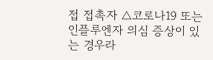접 접촉자 △코로나19 또는 인플루엔자 의심 증상이 있는 경우라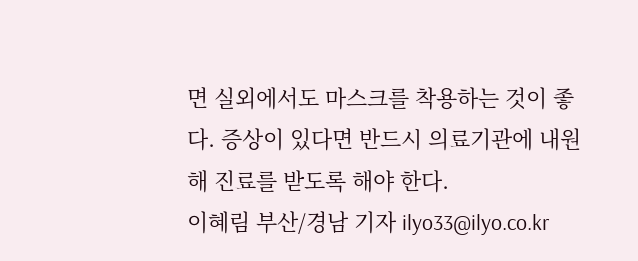면 실외에서도 마스크를 착용하는 것이 좋다. 증상이 있다면 반드시 의료기관에 내원해 진료를 받도록 해야 한다.
이혜림 부산/경남 기자 ilyo33@ilyo.co.kr